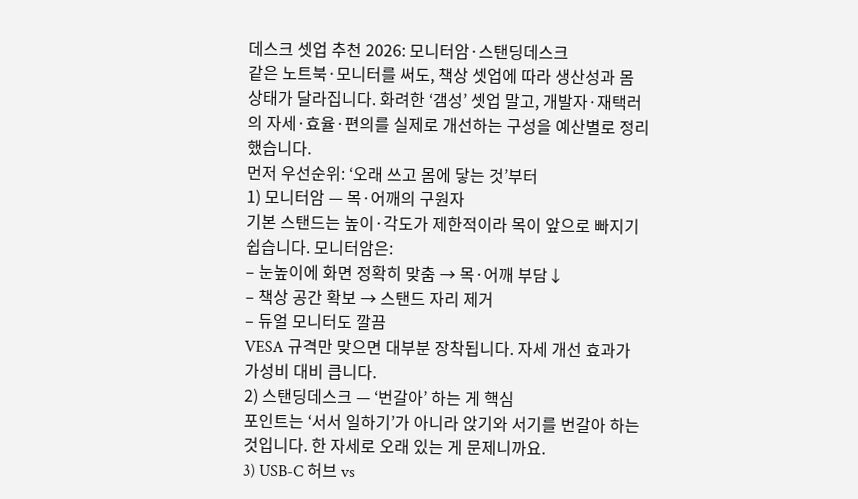데스크 셋업 추천 2026: 모니터암·스탠딩데스크
같은 노트북·모니터를 써도, 책상 셋업에 따라 생산성과 몸 상태가 달라집니다. 화려한 ‘갬성’ 셋업 말고, 개발자·재택러의 자세·효율·편의를 실제로 개선하는 구성을 예산별로 정리했습니다.
먼저 우선순위: ‘오래 쓰고 몸에 닿는 것’부터
1) 모니터암 — 목·어깨의 구원자
기본 스탠드는 높이·각도가 제한적이라 목이 앞으로 빠지기 쉽습니다. 모니터암은:
– 눈높이에 화면 정확히 맞춤 → 목·어깨 부담↓
– 책상 공간 확보 → 스탠드 자리 제거
– 듀얼 모니터도 깔끔
VESA 규격만 맞으면 대부분 장착됩니다. 자세 개선 효과가 가성비 대비 큽니다.
2) 스탠딩데스크 — ‘번갈아’ 하는 게 핵심
포인트는 ‘서서 일하기’가 아니라 앉기와 서기를 번갈아 하는 것입니다. 한 자세로 오래 있는 게 문제니까요.
3) USB-C 허브 vs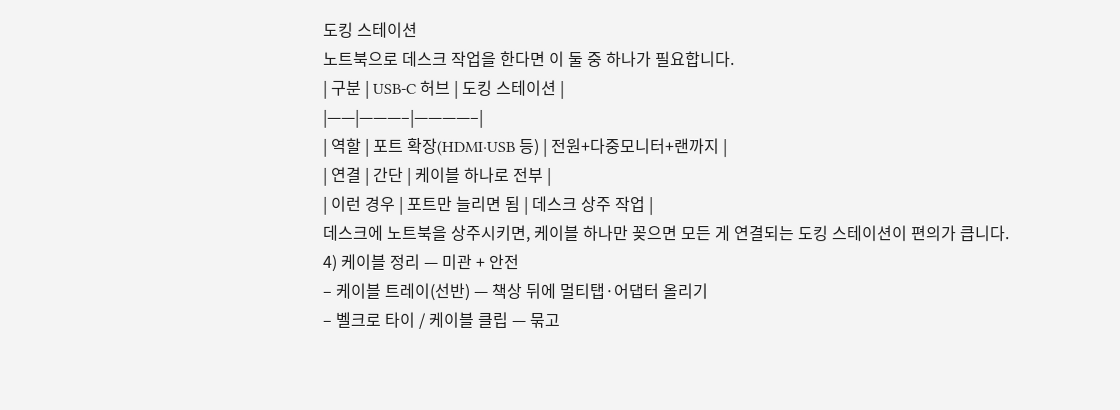도킹 스테이션
노트북으로 데스크 작업을 한다면 이 둘 중 하나가 필요합니다.
| 구분 | USB-C 허브 | 도킹 스테이션 |
|——|———–|————–|
| 역할 | 포트 확장(HDMI·USB 등) | 전원+다중모니터+랜까지 |
| 연결 | 간단 | 케이블 하나로 전부 |
| 이런 경우 | 포트만 늘리면 됨 | 데스크 상주 작업 |
데스크에 노트북을 상주시키면, 케이블 하나만 꽂으면 모든 게 연결되는 도킹 스테이션이 편의가 큽니다.
4) 케이블 정리 — 미관 + 안전
– 케이블 트레이(선반) — 책상 뒤에 멀티탭·어댑터 올리기
– 벨크로 타이 / 케이블 클립 — 묶고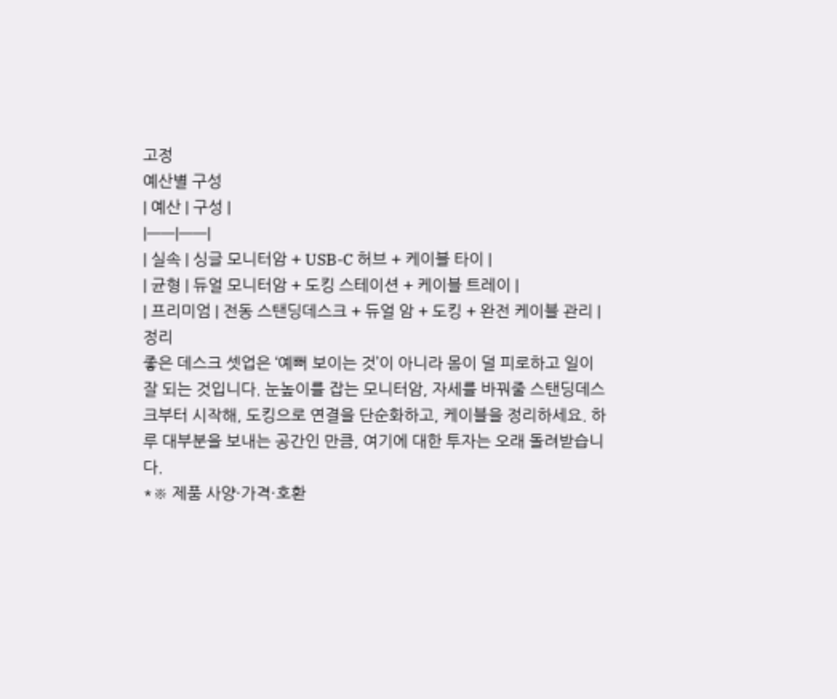고정
예산별 구성
| 예산 | 구성 |
|——|——|
| 실속 | 싱글 모니터암 + USB-C 허브 + 케이블 타이 |
| 균형 | 듀얼 모니터암 + 도킹 스테이션 + 케이블 트레이 |
| 프리미엄 | 전동 스탠딩데스크 + 듀얼 암 + 도킹 + 완전 케이블 관리 |
정리
좋은 데스크 셋업은 ‘예뻐 보이는 것’이 아니라 몸이 덜 피로하고 일이 잘 되는 것입니다. 눈높이를 잡는 모니터암, 자세를 바꿔줄 스탠딩데스크부터 시작해, 도킹으로 연결을 단순화하고, 케이블을 정리하세요. 하루 대부분을 보내는 공간인 만큼, 여기에 대한 투자는 오래 돌려받습니다.
*※ 제품 사양·가격·호환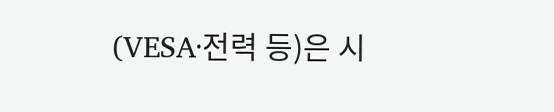(VESA·전력 등)은 시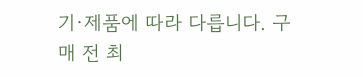기·제품에 따라 다릅니다. 구매 전 최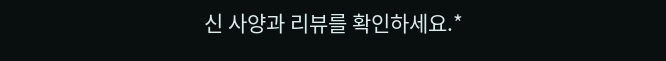신 사양과 리뷰를 확인하세요.*